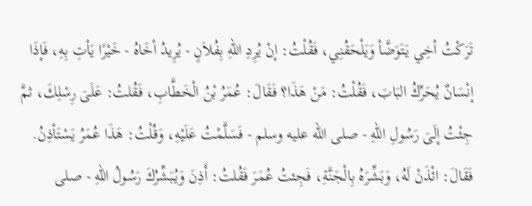تَرَكْتُ أخِي يَتَوَضَّأ وَيَلْحَقُنِي، فَقُلْتُ: إنْ يُرِدِ اللهِ بِفُلاَنٍ - يُرِيدُ أخَاهُ - خَيْرًا يَأتِ بِهِ، فَإذَا إنْسَانٌ يُحَرِّكُ البَابَ، فَقُلْتُ: مَنْ هَذَا؟ فَقَالَ: عُمَرُ بْنُ الْخَطَّابِ، فَقُلتُ: عَلَىَ رِسْلِكَ، ثمَّ جِئْتُ إلَىَ رَسُولِ اللهِ - صلى الله عليه وسلم - فَسَلَّمْتُ عَلَيْهِ، وَقُلْتُ: هَذَا عُمَرُ يَسْتَأذِنُ. فَقَالَ: ائْذَنْ لَهُ، وَبَشِّرَهُ بِالْجَنَّةِ، فَجِئتُ عُمَرَ فَقُلتُ: أَذِنَ وَيُبَشِّرُكَ رَسُولُ اللهِ - صلى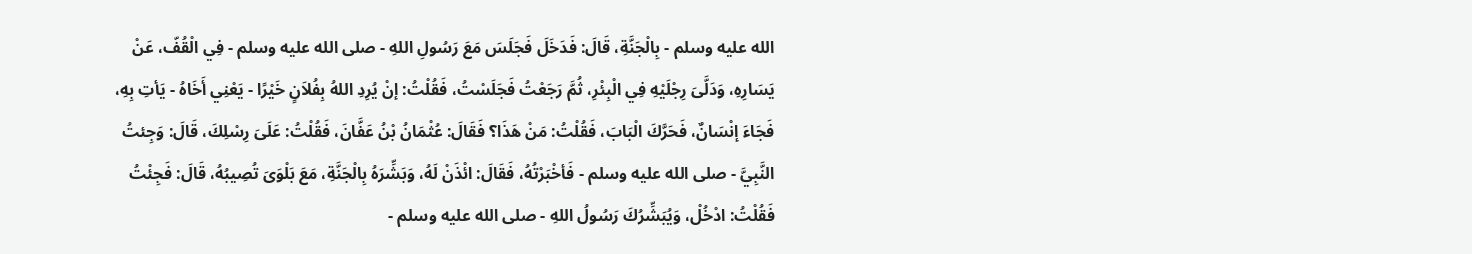الله عليه وسلم - بِالْجَنَّةِ، قَالَ: فَدَخَلَ فَجَلَسَ مَعَ رَسُولِ اللهِ - صلى الله عليه وسلم - فِي الْقُفّ، عَنْ يَسَارِهِ، وَدَلَّىَ رِجْلَيْهِ فِي الْبِئْرِ، ثُمَّ رَجَعْتُ فَجَلَسْتُ، فَقُلْتُ: إنْ يُرِدِ اللهُ بِفُلاَنٍ خَيْرًا - يَعْنِي أَخَاهُ - يَأتِ بِهِ، فَجَاءَ إنْسَانٌ، فَحَرَّكَ الْبَابَ، فَقُلْتُ: مَنْ هَذَا؟ فَقَالَ: عُثْمَانُ بْنُ عَفَّانَ، فَقُلْتُ: عَلَىَ رِسْلِكَ، قَالَ: وَجِئتُ النَّبِيَّ - صلى الله عليه وسلم - فَأخْبَرْتُهُ، فَقَالَ: ائْذَنْ لَهُ، وَبَشِّرَهُ بِالْجَنَّةِ، مَعَ بَلْوَىَ تُصِيبُهُ، قَالَ: فَجِئْتُ فَقُلْتُ: ادْخُلْ، وَيُبَشِّرُكَ رَسُولُ اللهِ - صلى الله عليه وسلم -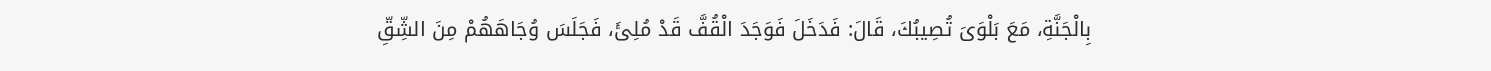بِالْجَنَّةِ، مَعَ بَلْوَىَ تُصِيبُكَ، قَالَ: فَدَخَلَ فَوَجَدَ الْقُفَّ قَدْ مُلِئَ، فَجَلَسَ وُجَاهَهُمْ مِنَ الشِّقِّ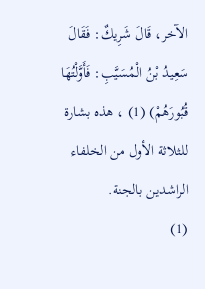الآخر، قَالَ شَرِيكٌ: فَقَالَ سَعِيدُ بْنُ الْمُسَيَّبِ: فَأَوَّلْتُهَا قُبُورَهُمْ) (1) ، هذه بشارة للثلاثة الأول من الخلفاء الراشدين بالجنة.
(1)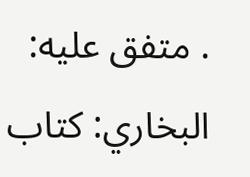. متفق عليه: البخاري: كتاب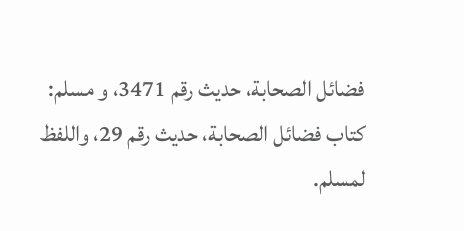فضائل الصحابة، حديث رقم 3471، و مسلم: كتاب فضائل الصحابة، حديث رقم 29، واللفظ لمسلم.